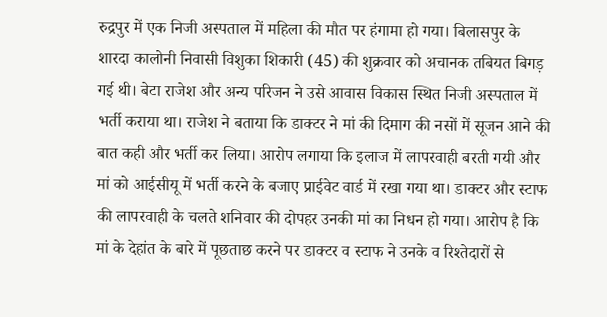रुद्रपुर में एक निजी अस्पताल में महिला की मौत पर हंगामा हो गया। बिलासपुर के शारदा कालोनी निवासी विशुका शिकारी (45) की शुक्रवार को अचानक तबियत बिगड़ गई थी। बेटा राजेश और अन्य परिजन ने उसे आवास विकास स्थित निजी अस्पताल में भर्ती कराया था। राजेश ने बताया कि डाक्टर ने मां की दिमाग की नसों में सूजन आने की बात कही और भर्ती कर लिया। आरोप लगाया कि इलाज में लापरवाही बरती गयी और मां को आईसीयू में भर्ती करने के बजाए प्राईवेट वार्ड में रखा गया था। डाक्टर और स्टाफ की लापरवाही के चलते शनिवार की दोपहर उनकी मां का निधन हो गया। आरोप है कि मां के देहांत के बारे में पूछताछ करने पर डाक्टर व स्टाफ ने उनके व रिश्तेदारों से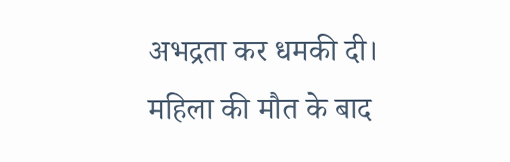अभद्रता कर धमकी दी। महिला की मौत के बाद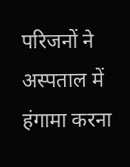परिजनों ने अस्पताल में हंगामा करना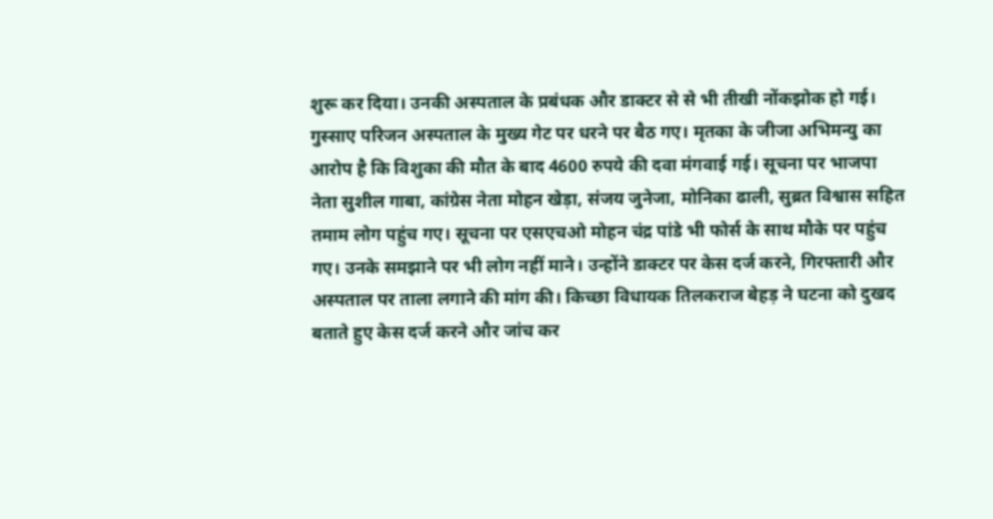शुरू कर दिया। उनकी अस्पताल के प्रबंधक और डाक्टर से से भी तीखी नोंकझोक हो गई। गुस्साए परिजन अस्पताल के मुख्य गेट पर धरने पर बैठ गए। मृतका के जीजा अभिमन्यु का आरोप है कि विशुका की मौत के बाद 4600 रुपये की दवा मंगवाई गई। सूचना पर भाजपा नेता सुशील गाबा, कांग्रेस नेता मोहन खेड़ा, संजय जुनेजा, मोनिका ढाली, सुब्रत विश्वास सहित तमाम लोग पहुंच गए। सूचना पर एसएचओ मोहन चंद्र पांडे भी फोर्स के साथ मौके पर पहुंच गए। उनके समझाने पर भी लोग नहीं माने। उन्होंने डाक्टर पर केस दर्ज करने, गिरफ्तारी और अस्पताल पर ताला लगाने की मांग की। किच्छा विधायक तिलकराज बेहड़ ने घटना को दुखद बताते हुए केस दर्ज करने और जांच कर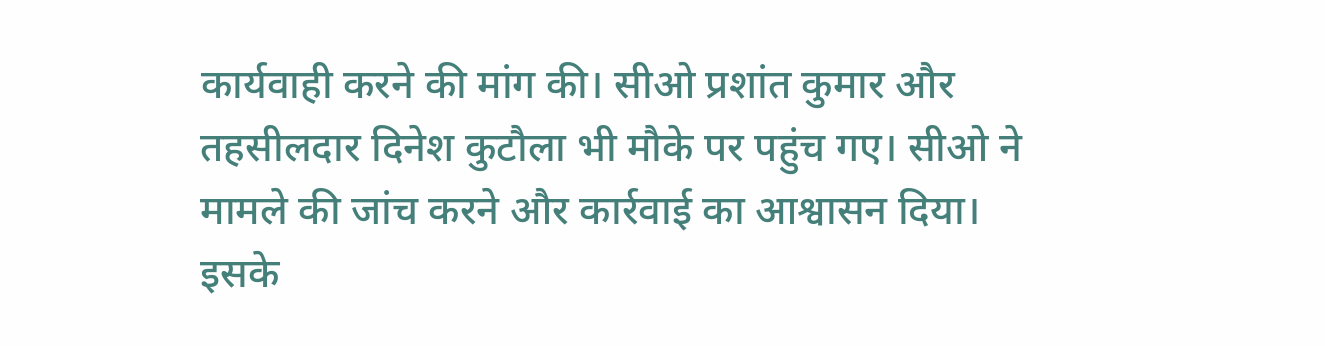कार्यवाही करने की मांग की। सीओ प्रशांत कुमार और तहसीलदार दिनेश कुटौला भी मौके पर पहुंच गए। सीओ ने मामले की जांच करने और कार्रवाई का आश्वासन दिया। इसके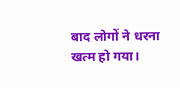बाद लोगों ने धरना खत्म हो गया।